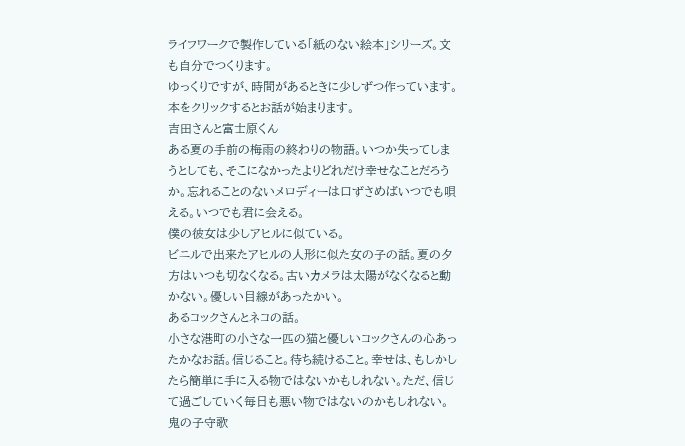ライフワークで製作している「紙のない絵本」シリーズ。文も自分でつくります。
ゆっくりですが、時間があるときに少しずつ作っています。
本をクリックするとお話が始まります。
吉田さんと富士原くん
ある夏の手前の梅雨の終わりの物語。いつか失ってしまうとしても、そこになかったよりどれだけ幸せなことだろうか。忘れることのないメロディーは口ずさめばいつでも唄える。いつでも君に会える。
僕の彼女は少しアヒルに似ている。
ビニルで出来たアヒルの人形に似た女の子の話。夏の夕方はいつも切なくなる。古いカメラは太陽がなくなると動かない。優しい目線があったかい。
あるコックさんとネコの話。
小さな港町の小さな一匹の猫と優しいコックさんの心あったかなお話。信じること。待ち続けること。幸せは、もしかしたら簡単に手に入る物ではないかもしれない。ただ、信じて過ごしていく毎日も悪い物ではないのかもしれない。
鬼の子守歌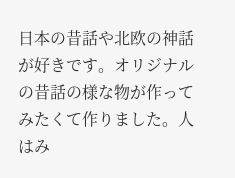日本の昔話や北欧の神話が好きです。オリジナルの昔話の様な物が作ってみたくて作りました。人はみ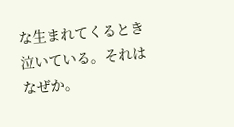な生まれてくるとき泣いている。それはなぜか。